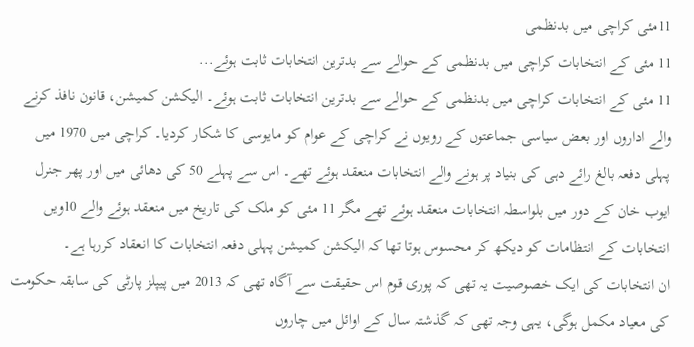11مئی کراچی میں بدنظمی
11 مئی کے انتخابات کراچی میں بدنظمی کے حوالے سے بدترین انتخابات ثابت ہوئے...
11 مئی کے انتخابات کراچی میں بدنظمی کے حوالے سے بدترین انتخابات ثابت ہوئے۔ الیکشن کمیشن، قانون نافذ کرنے والے اداروں اور بعض سیاسی جماعتوں کے رویوں نے کراچی کے عوام کو مایوسی کا شکار کردیا۔ کراچی میں 1970 میں پہلی دفعہ بالغ رائے دہی کی بنیاد پر ہونے والے انتخابات منعقد ہوئے تھے۔ اس سے پہلے 50 کی دھائی میں اور پھر جنرل ایوب خان کے دور میں بلواسطہ انتخابات منعقد ہوئے تھے مگر 11 مئی کو ملک کی تاریخ میں منعقد ہوئے والے 10ویں انتخابات کے انتظامات کو دیکھ کر محسوس ہوتا تھا کہ الیکشن کمیشن پہلی دفعہ انتخابات کا انعقاد کررہا ہے۔
ان انتخابات کی ایک خصوصیت یہ تھی کہ پوری قوم اس حقیقت سے آگاہ تھی کہ 2013 میں پیپلز پارٹی کی سابقہ حکومت کی معیاد مکمل ہوگی، یہی وجہ تھی کہ گذشتہ سال کے اوائل میں چاروں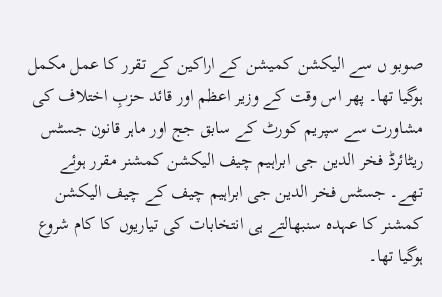صوبو ں سے الیکشن کمیشن کے اراکین کے تقرر کا عمل مکمل ہوگیا تھا۔ پھر اس وقت کے وزیر اعظم اور قائد حزبِ اختلاف کی مشاورت سے سپریم کورٹ کے سابق جج اور ماہر قانون جسٹس ریٹائرڈ فخر الدین جی ابراہیم چیف الیکشن کمشنر مقرر ہوئے تھے۔ جسٹس فخر الدین جی ابراہیم چیف کے چیف الیکشن کمشنر کا عہدہ سنبھالتے ہی انتخابات کی تیاریوں کا کام شروع ہوگیا تھا۔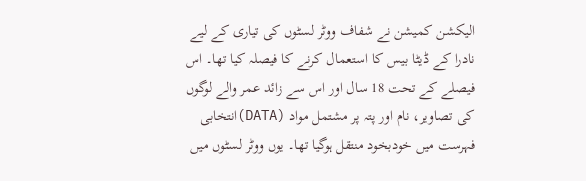الیکشن کمیشن نے شفاف ووٹر لسٹوں کی تیاری کے لیے نادرا کے ڈیٹا بیس کا استعمال کرنے کا فیصلہ کیا تھا۔ اس فیصلے کے تحت 18 سال اور اس سے زائد عمر والے لوگوں کی تصاویر، نام اور پتہ پر مشتمل مواد (DATA)انتخابی فہرست میں خودبخود منتقل ہوگیا تھا۔ یوں ووٹر لسٹوں میں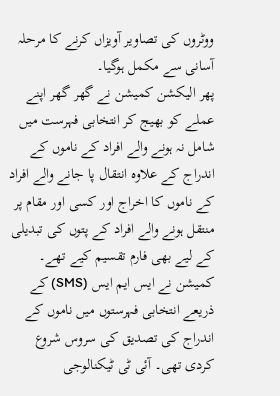ووٹروں کی تصاویر آویزاں کرنے کا مرحلہ آسانی سے مکمل ہوگیا۔
پھر الیکشن کمیشن نے گھر گھر اپنے عملے کو بھیج کر انتخابی فہرست میں شامل نہ ہونے والے افراد کے ناموں کے اندراج کے علاوہ انتقال پا جانے والے افراد کے ناموں کا اخراج اور کسی اور مقام پر منتقل ہونے والے افراد کے پتوں کی تبدیلی کے لیے بھی فارم تقسیم کیے تھے۔ کمیشن نے ایس ایم ایس (SMS) کے ذریعے انتخابی فہرستوں میں ناموں کے اندراج کی تصدیق کی سروس شروع کردی تھی۔ آئی ٹی ٹیکنالوجی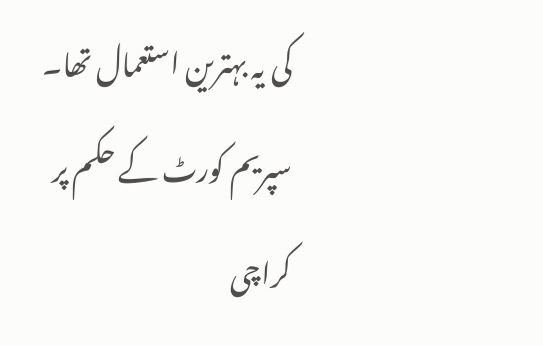کی یہ بہترین استعمال تھا۔ سپریم کورٹ کے حکم پر کراچی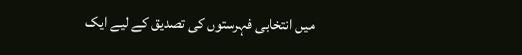میں انتخابی فہرستوں کی تصدیق کے لیے ایک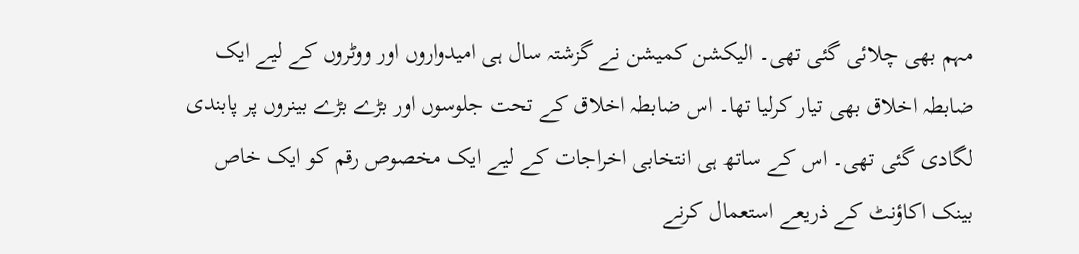مہم بھی چلائی گئی تھی۔ الیکشن کمیشن نے گزشتہ سال ہی امیدواروں اور ووٹروں کے لیے ایک ضابطہ اخلاق بھی تیار کرلیا تھا۔ اس ضابطہ اخلاق کے تحت جلوسوں اور بڑے بڑے بینروں پر پابندی لگادی گئی تھی۔ اس کے ساتھ ہی انتخابی اخراجات کے لیے ایک مخصوص رقم کو ایک خاص بینک اکاؤنٹ کے ذریعے استعمال کرنے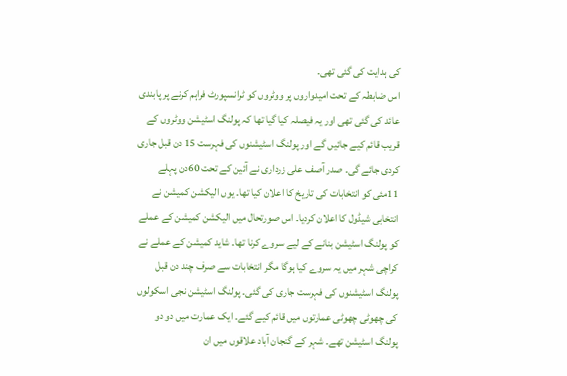کی ہدایت کی گئی تھی۔
اس ضابطہ کے تحت امیدواروں پر ووٹروں کو ٹرانسپورٹ فراہم کرنے پر پابندی عائد کی گئی تھی اور یہ فیصلہ کیا گیا تھا کہ پولنگ اسٹیشن ووٹروں کے قریب قائم کیے جائیں گے اور پولنگ اسٹیشنوں کی فہرست 15 دن قبل جاری کردی جائے گی۔ صدر آصف علی زرداری نے آئین کے تحت 60دن پہلے 11مئی کو انتخابات کی تاریخ کا اعلان کیا تھا۔ یوں الیکشن کمیشن نے انتخابی شیڈول کا اعلان کردیا۔ اس صورتحال میں الیکشن کمیشن کے عملے کو پولنگ اسٹیشن بنانے کے لیے سروے کرنا تھا۔ شاید کمیشن کے عملے نے کراچی شہر میں یہ سروے کیا ہوگا مگر انتخابات سے صرف چند دن قبل پولنگ اسٹیشنوں کی فہرست جاری کی گئی۔ پولنگ اسٹیشن نجی اسکولوں کی چھوٹی چھوٹی عمارتوں میں قائم کیے گئے۔ ایک عمارت میں دو دو پولنگ اسٹیشن تھے۔ شہر کے گنجان آباد علاقوں میں ان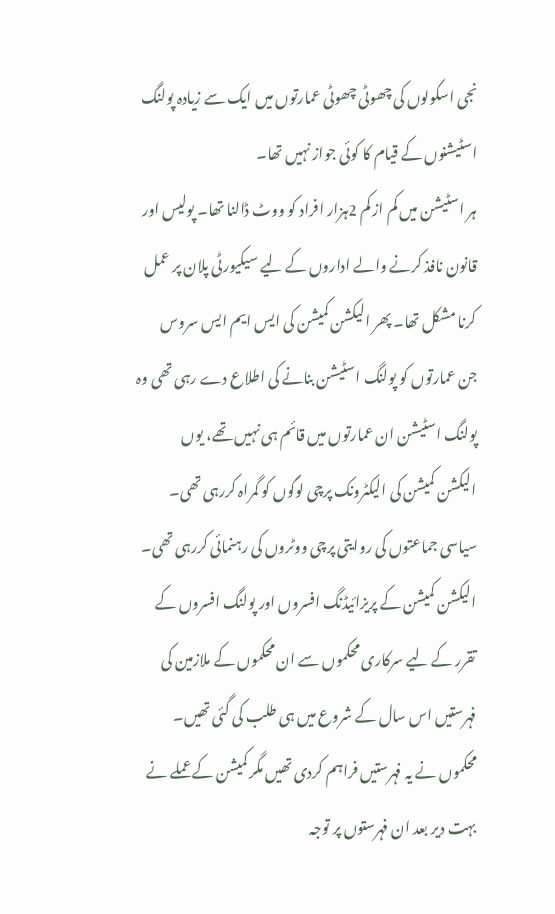نجی اسکولوں کی چھوٹی چھوٹی عمارتوں میں ایک سے زیادہ پولنگ اسٹیشنوں کے قیام کا کوئی جواز نہیں تھا۔
ہر اسٹیشن میں کم از کم 2ہزار افراد کو ووٹ ڈالنا تھا۔ پولیس اور قانون نافذ کرنے والے اداروں کے لیے سیکیورٹی پلان پر عمل کرنا مشکل تھا۔ پھر الیکشن کمیشن کی ایس ایم ایس سروس جن عمارتوں کو پولنگ اسٹیشن بنانے کی اطلاع دے رہی تھی وہ پولنگ اسٹیشن ان عمارتوں میں قائم ہی نہیں تھے، یوں الیکشن کمیشن کی الیکٹرونک پرچی لوگوں کو گمراہ کررہی تھی۔ سیاسی جماعتوں کی روایتی پرچی ووٹروں کی رہنمائی کررہی تھی۔ الیکشن کمیشن کے پریزائیڈنگ افسروں اور پولنگ افسروں کے تقرر کے لیے سرکاری محکموں سے ان محکموں کے ملازمین کی فہرستیں اس سال کے شروع میں ہی طلب کی گئی تھیں۔ محکموں نے یہ فہرستیں فراہم کردی تھیں مگر کمیشن کے عملے نے بہت دیر بعد ان فہرستوں پر توجہ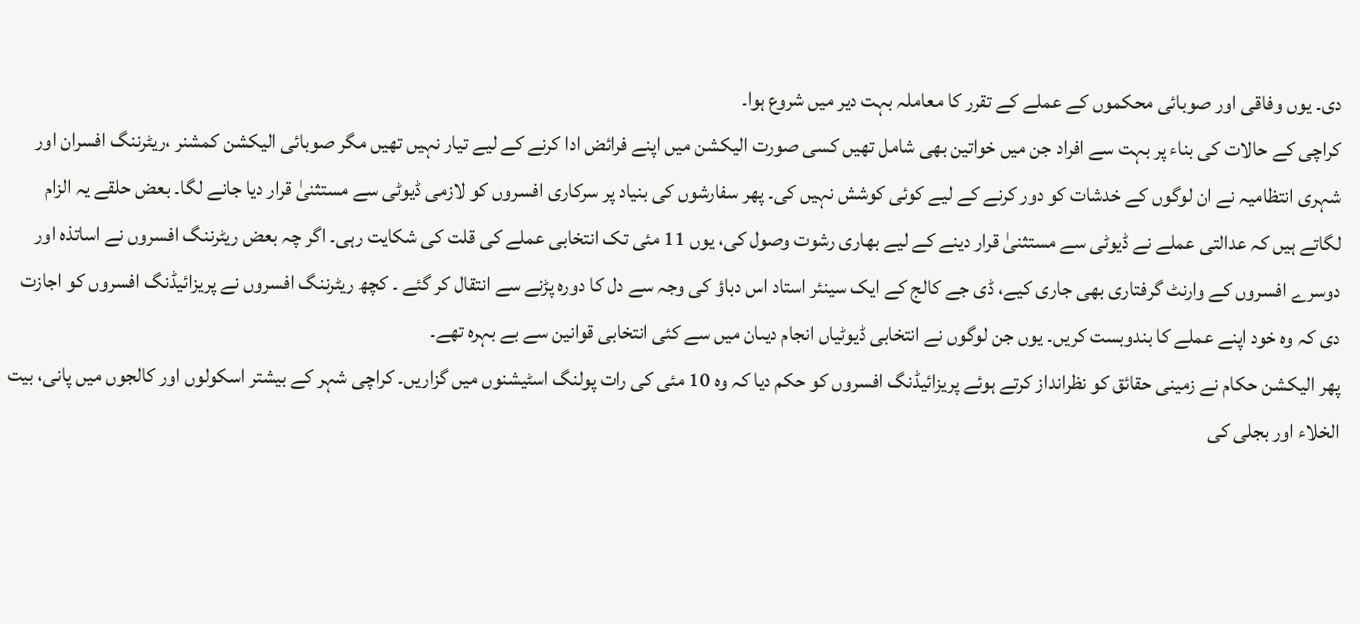دی۔ یوں وفاقی اور صوبائی محکموں کے عملے کے تقرر کا معاملہ بہت دیر میں شروع ہوا۔
کراچی کے حالات کی بناء پر بہت سے افراد جن میں خواتین بھی شامل تھیں کسی صورت الیکشن میں اپنے فرائض ادا کرنے کے لیے تیار نہیں تھیں مگر صوبائی الیکشن کمشنر ،ریٹرننگ افسران اور شہری انتظامیہ نے ان لوگوں کے خدشات کو دور کرنے کے لیے کوئی کوشش نہیں کی۔ پھر سفارشوں کی بنیاد پر سرکاری افسروں کو لازمی ڈیوٹی سے مستثنیٰ قرار دیا جانے لگا۔ بعض حلقے یہ الزام لگاتے ہیں کہ عدالتی عملے نے ڈیوٹی سے مستثنیٰ قرار دینے کے لیے بھاری رشوت وصول کی، یوں 11 مئی تک انتخابی عملے کی قلت کی شکایت رہی۔ اگر چہ بعض ریٹرننگ افسروں نے اساتذہ اور دوسرے افسروں کے وارنٹ گرفتاری بھی جاری کیے، ڈی جے کالج کے ایک سینئر استاد اس دباؤ کی وجہ سے دل کا دورہ پڑنے سے انتقال کر گئے ۔ کچھ ریٹرننگ افسروں نے پریزائیڈنگ افسروں کو اجازت دی کہ وہ خود اپنے عملے کا بندوبست کریں۔ یوں جن لوگوں نے انتخابی ڈیوٹیاں انجام دیںان میں سے کئی انتخابی قوانین سے بے بہرہ تھے۔
پھر الیکشن حکام نے زمینی حقائق کو نظرانداز کرتے ہوئے پریزائیڈنگ افسروں کو حکم دیا کہ وہ 10 مئی کی رات پولنگ اسٹیشنوں میں گزاریں۔ کراچی شہر کے بیشتر اسکولوں اور کالجوں میں پانی، بیت الخلاء اور بجلی کی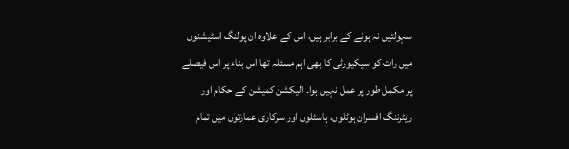سہولتیں نہ ہونے کے برابر ہیں، اس کے علاوہ ان پولنگ اسٹیشنوں میں رات کو سیکیورٹی کا بھی اہم مسئلہ تھا اس بناء پر اس فیصلے پر مکمل طور پر عمل نہیں ہوا۔ الیکشن کمیشن کے حکام اور ریٹرننگ افسران ہوٹلوں، ہاسٹلوں اور سرکاری عمارتوں میں تمام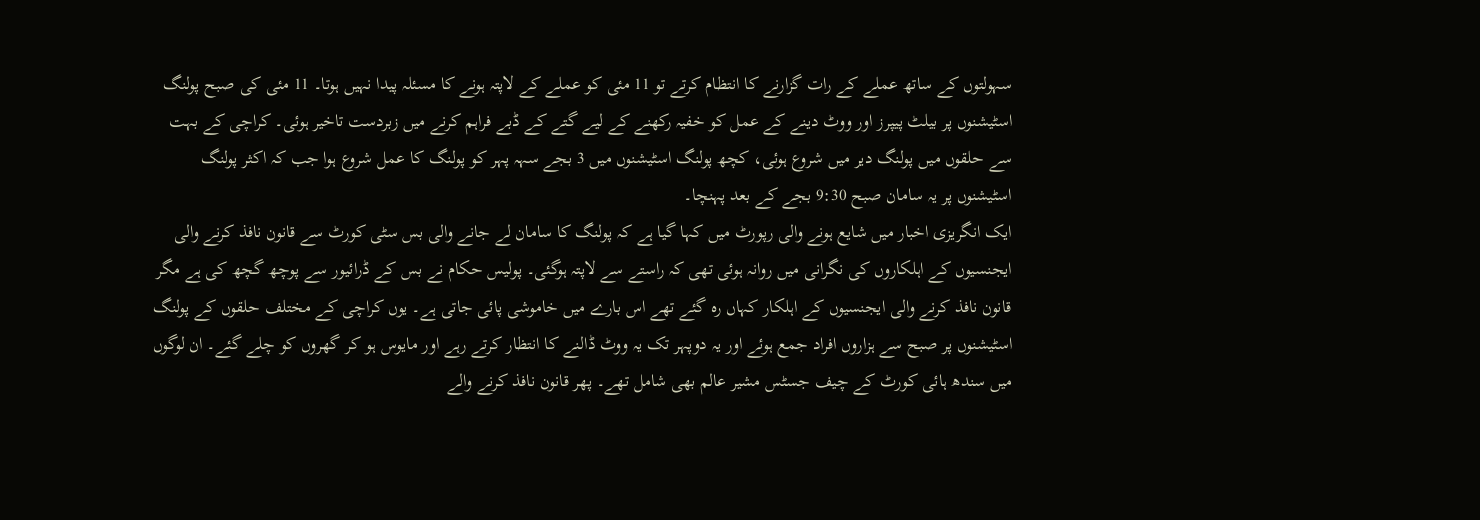سہولتوں کے ساتھ عملے کے رات گزارنے کا انتظام کرتے تو 11 مئی کو عملے کے لاپتہ ہونے کا مسئلہ پیدا نہیں ہوتا۔ 11 مئی کی صبح پولنگ اسٹیشنوں پر بیلٹ پیپرز اور ووٹ دینے کے عمل کو خفیہ رکھنے کے لیے گتے کے ڈبے فراہم کرنے میں زبردست تاخیر ہوئی۔ کراچی کے بہت سے حلقوں میں پولنگ دیر میں شروع ہوئی، کچھ پولنگ اسٹیشنوں میں 3 بجے سہہ پہر کو پولنگ کا عمل شروع ہوا جب کہ اکثر پولنگ اسٹیشنوں پر یہ سامان صبح 9:30 بجے کے بعد پہنچا۔
ایک انگریزی اخبار میں شایع ہونے والی رپورٹ میں کہا گیا ہے کہ پولنگ کا سامان لے جانے والی بس سٹی کورٹ سے قانون نافذ کرنے والی ایجنسیوں کے اہلکاروں کی نگرانی میں روانہ ہوئی تھی کہ راستے سے لاپتہ ہوگئی۔ پولیس حکام نے بس کے ڈرائیور سے پوچھ گچھ کی ہے مگر قانون نافذ کرنے والی ایجنسیوں کے اہلکار کہاں رہ گئے تھے اس بارے میں خاموشی پائی جاتی ہے۔ یوں کراچی کے مختلف حلقوں کے پولنگ اسٹیشنوں پر صبح سے ہزاروں افراد جمع ہوئے اور یہ دوپہر تک یہ ووٹ ڈالنے کا انتظار کرتے رہے اور مایوس ہو کر گھروں کو چلے گئے۔ ان لوگوں میں سندھ ہائی کورٹ کے چیف جسٹس مشیر عالم بھی شامل تھے۔ پھر قانون نافذ کرنے والے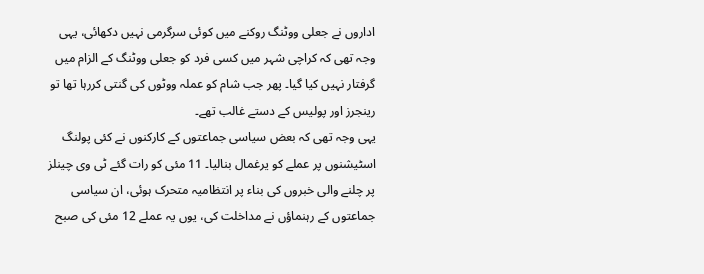اداروں نے جعلی ووٹنگ روکنے میں کوئی سرگرمی نہیں دکھائی، یہی وجہ تھی کہ کراچی شہر میں کسی فرد کو جعلی ووٹنگ کے الزام میں گرفتار نہیں کیا گیا۔ پھر جب شام کو عملہ ووٹوں کی گنتی کررہا تھا تو رینجرز اور پولیس کے دستے غالب تھے۔
یہی وجہ تھی کہ بعض سیاسی جماعتوں کے کارکنوں نے کئی پولنگ اسٹیشنوں پر عملے کو یرغمال بنالیا۔ 11 مئی کو رات گئے ٹی وی چینلز پر چلنے والی خبروں کی بناء پر انتظامیہ متحرک ہوئی، ان سیاسی جماعتوں کے رہنماؤں نے مداخلت کی، یوں یہ عملے 12 مئی کی صبح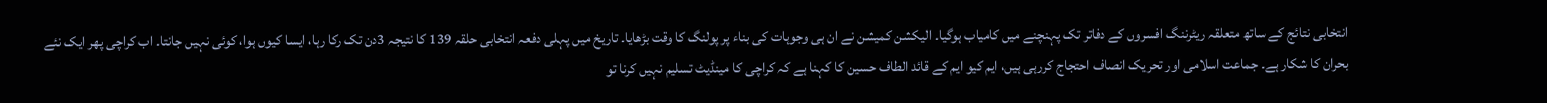انتخابی نتائج کے ساتھ متعلقہ ریٹرننگ افسروں کے دفاتر تک پہنچنے میں کامیاب ہوگیا۔ الیکشن کمیشن نے ان ہی وجوہات کی بناء پر پولنگ کا وقت بڑھایا۔ تاریخ میں پہلی دفعہ انتخابی حلقہ 139 کا نتیجہ 3دن تک رکا رہا، ایسا کیوں ہوا، کوئی نہیں جانتا۔ اب کراچی پھر ایک نئے بحران کا شکار ہے۔ جماعت اسلامی اور تحریک انصاف احتجاج کررہی ہیں، ایم کیو ایم کے قائد الطاف حسین کا کہنا ہے کہ کراچی کا مینڈیٹ تسلیم نہیں کرنا تو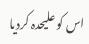اس کو علیحدہ کردیا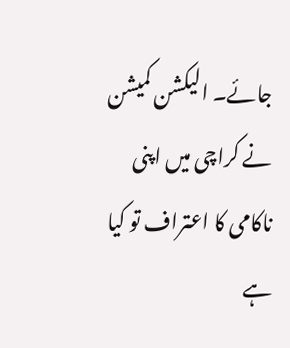جائے۔ الیکشن کمیشن نے کراچی میں اپنی ناکامی کا اعتراف تو کیا ہے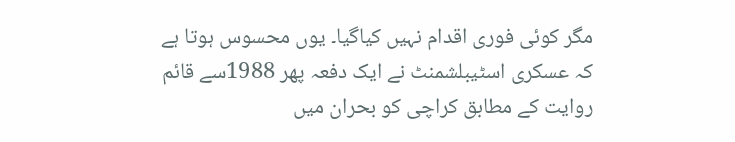مگر کوئی فوری اقدام نہیں کیاگیا۔ یوں محسوس ہوتا ہے کہ عسکری اسٹیبلشمنٹ نے ایک دفعہ پھر 1988سے قائم روایت کے مطابق کراچی کو بحران میں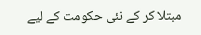مبتلا کر کے نئی حکومت کے لیے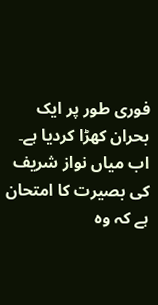فوری طور پر ایک بحران کھڑا کردیا ہے۔ اب میاں نواز شریف کی بصیرت کا امتحان ہے کہ وہ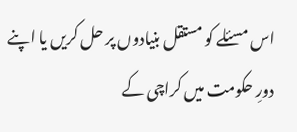اس مسئلے کو مستقل بنیادوں پر حل کریں یا اپنے دورِ حکومت میں کراچی کے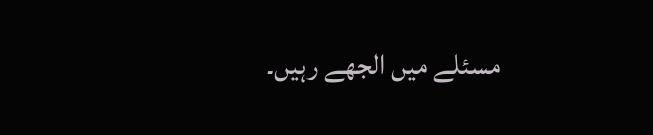مسئلے میں الجھے رہیں۔